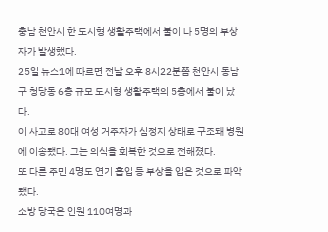충남 천안시 한 도시형 생활주택에서 불이 나 5명의 부상자가 발생했다.
25일 뉴스1에 따르면 전날 오후 8시22분쯤 천안시 동남구 청당동 6층 규모 도시형 생활주택의 5층에서 불이 났다.
이 사고로 80대 여성 거주자가 심정지 상태로 구조돼 병원에 이송됐다. 그는 의식을 회복한 것으로 전해졌다.
또 다른 주민 4명도 연기 흡입 등 부상을 입은 것으로 파악됐다.
소방 당국은 인원 110여명과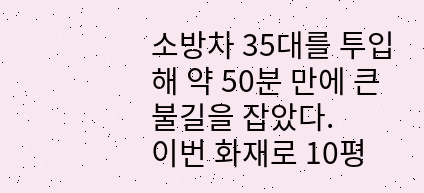소방차 35대를 투입해 약 50분 만에 큰 불길을 잡았다.
이번 화재로 10평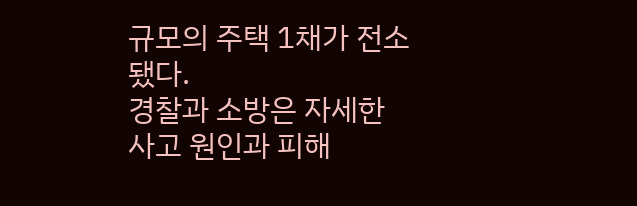규모의 주택 1채가 전소됐다.
경찰과 소방은 자세한 사고 원인과 피해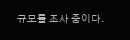규모를 조사 중이다.